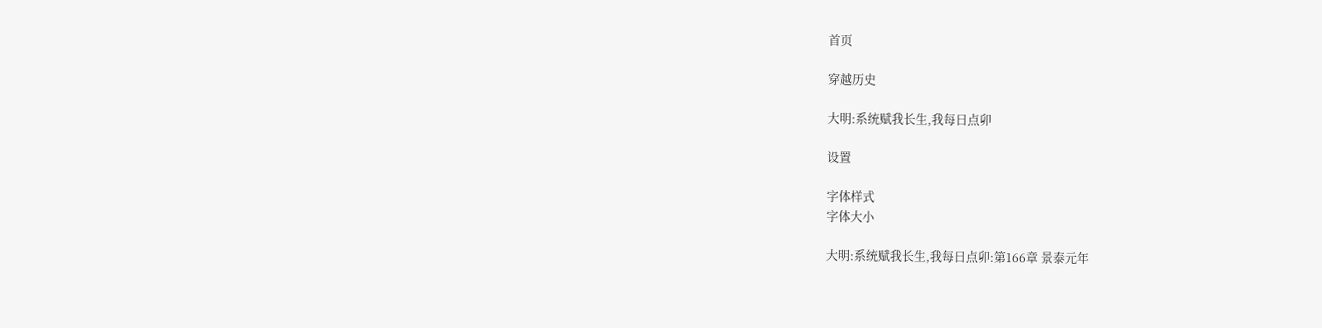首页

穿越历史

大明:系统赋我长生,我每日点卯

设置

字体样式
字体大小

大明:系统赋我长生,我每日点卯:第166章 景泰元年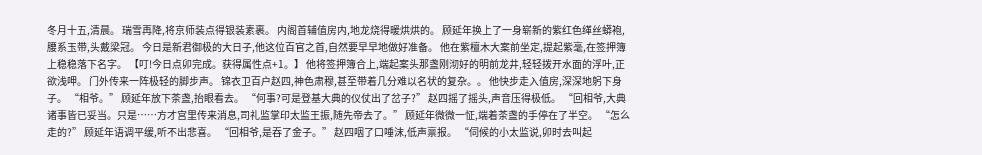冬月十五,清晨。 瑞雪再降,将京师装点得银装素裹。 内阁首辅值房内,地龙烧得暖烘烘的。 顾延年换上了一身崭新的紫红色缂丝蟒袍,腰系玉带,头戴梁冠。 今日是新君御极的大日子,他这位百官之首,自然要早早地做好准备。 他在紫檀木大案前坐定,提起紫毫,在签押簿上稳稳落下名字。 【叮!今日点卯完成。获得属性点+1。】 他将签押簿合上,端起案头那盏刚沏好的明前龙井,轻轻拨开水面的浮叶,正欲浅呷。 门外传来一阵极轻的脚步声。 锦衣卫百户赵四,神色肃穆,甚至带着几分难以名状的复杂。。 他快步走入值房,深深地躬下身子。 “相爷。” 顾延年放下茶盏,抬眼看去。 “何事?可是登基大典的仪仗出了岔子?” 赵四摇了摇头,声音压得极低。 “回相爷,大典诸事皆已妥当。只是……方才宫里传来消息,司礼监掌印太监王振,随先帝去了。” 顾延年微微一怔,端着茶盏的手停在了半空。 “怎么走的?” 顾延年语调平缓,听不出悲喜。 “回相爷,是吞了金子。” 赵四咽了口唾沫,低声禀报。 “伺候的小太监说,卯时去叫起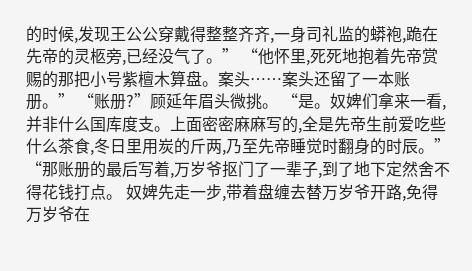的时候,发现王公公穿戴得整整齐齐,一身司礼监的蟒袍,跪在先帝的灵柩旁,已经没气了。” “他怀里,死死地抱着先帝赏赐的那把小号紫檀木算盘。案头……案头还留了一本账册。” “账册?”顾延年眉头微挑。 “是。奴婢们拿来一看,并非什么国库度支。上面密密麻麻写的,全是先帝生前爱吃些什么茶食,冬日里用炭的斤两,乃至先帝睡觉时翻身的时辰。” “那账册的最后写着,万岁爷抠门了一辈子,到了地下定然舍不得花钱打点。 奴婢先走一步,带着盘缠去替万岁爷开路,免得万岁爷在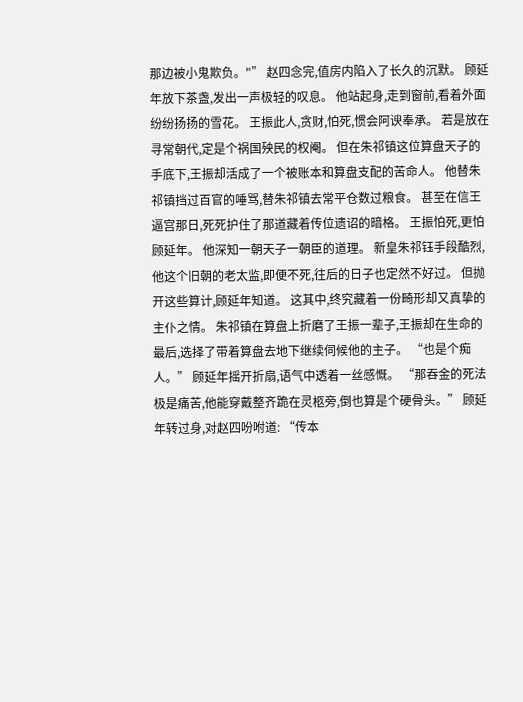那边被小鬼欺负。"” 赵四念完,值房内陷入了长久的沉默。 顾延年放下茶盏,发出一声极轻的叹息。 他站起身,走到窗前,看着外面纷纷扬扬的雪花。 王振此人,贪财,怕死,惯会阿谀奉承。 若是放在寻常朝代,定是个祸国殃民的权阉。 但在朱祁镇这位算盘天子的手底下,王振却活成了一个被账本和算盘支配的苦命人。 他替朱祁镇挡过百官的唾骂,替朱祁镇去常平仓数过粮食。 甚至在信王逼宫那日,死死护住了那道藏着传位遗诏的暗格。 王振怕死,更怕顾延年。 他深知一朝天子一朝臣的道理。 新皇朱祁钰手段酷烈,他这个旧朝的老太监,即便不死,往后的日子也定然不好过。 但抛开这些算计,顾延年知道。 这其中,终究藏着一份畸形却又真挚的主仆之情。 朱祁镇在算盘上折磨了王振一辈子,王振却在生命的最后,选择了带着算盘去地下继续伺候他的主子。 “也是个痴人。” 顾延年摇开折扇,语气中透着一丝感慨。 “那吞金的死法极是痛苦,他能穿戴整齐跪在灵柩旁,倒也算是个硬骨头。” 顾延年转过身,对赵四吩咐道: “传本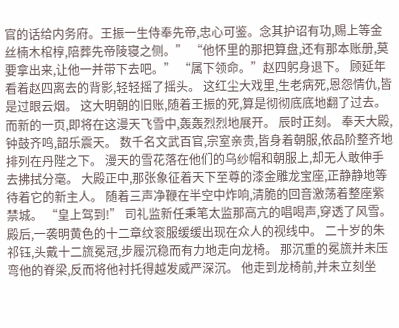官的话给内务府。王振一生侍奉先帝,忠心可鉴。念其护诏有功,赐上等金丝楠木棺椁,陪葬先帝陵寝之侧。” “他怀里的那把算盘,还有那本账册,莫要拿出来,让他一并带下去吧。” “属下领命。”赵四躬身退下。 顾延年看着赵四离去的背影,轻轻摇了摇头。 这红尘大戏里,生老病死,恩怨情仇,皆是过眼云烟。 这大明朝的旧账,随着王振的死,算是彻彻底底地翻了过去。 而新的一页,即将在这漫天飞雪中,轰轰烈烈地展开。 辰时正刻。 奉天大殿,钟鼓齐鸣,韶乐震天。 数千名文武百官,宗室亲贵,皆身着朝服,依品阶整齐地排列在丹陛之下。 漫天的雪花落在他们的乌纱帽和朝服上,却无人敢伸手去拂拭分毫。 大殿正中,那张象征着天下至尊的漆金雕龙宝座,正静静地等待着它的新主人。 随着三声净鞭在半空中炸响,清脆的回音激荡着整座紫禁城。 “皇上驾到!” 司礼监新任秉笔太监那高亢的唱喝声,穿透了风雪。 殿后,一袭明黄色的十二章纹衮服缓缓出现在众人的视线中。 二十岁的朱祁钰,头戴十二旒冕冠,步履沉稳而有力地走向龙椅。 那沉重的冕旒并未压弯他的脊梁,反而将他衬托得越发威严深沉。 他走到龙椅前,并未立刻坐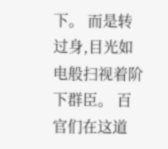下。 而是转过身,目光如电般扫视着阶下群臣。 百官们在这道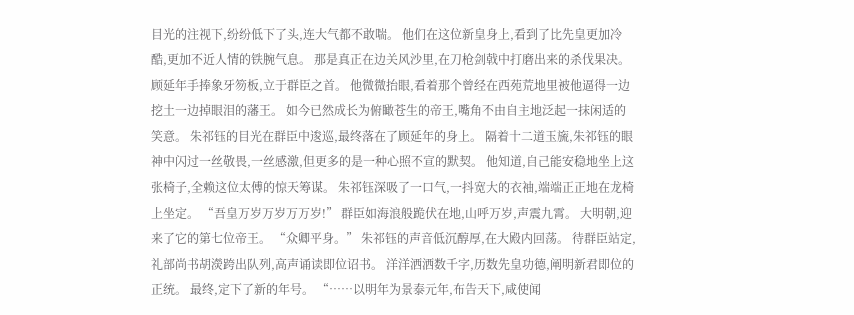目光的注视下,纷纷低下了头,连大气都不敢喘。 他们在这位新皇身上,看到了比先皇更加冷酷,更加不近人情的铁腕气息。 那是真正在边关风沙里,在刀枪剑戟中打磨出来的杀伐果决。 顾延年手捧象牙笏板,立于群臣之首。 他微微抬眼,看着那个曾经在西苑荒地里被他逼得一边挖土一边掉眼泪的藩王。 如今已然成长为俯瞰苍生的帝王,嘴角不由自主地泛起一抹闲适的笑意。 朱祁钰的目光在群臣中逡巡,最终落在了顾延年的身上。 隔着十二道玉旒,朱祁钰的眼神中闪过一丝敬畏,一丝感激,但更多的是一种心照不宣的默契。 他知道,自己能安稳地坐上这张椅子,全赖这位太傅的惊天筹谋。 朱祁钰深吸了一口气,一抖宽大的衣袖,端端正正地在龙椅上坐定。 “吾皇万岁万岁万万岁!” 群臣如海浪般跪伏在地,山呼万岁,声震九霄。 大明朝,迎来了它的第七位帝王。 “众卿平身。” 朱祁钰的声音低沉醇厚,在大殿内回荡。 待群臣站定,礼部尚书胡濙跨出队列,高声诵读即位诏书。 洋洋洒洒数千字,历数先皇功德,阐明新君即位的正统。 最终,定下了新的年号。 “……以明年为景泰元年,布告天下,咸使闻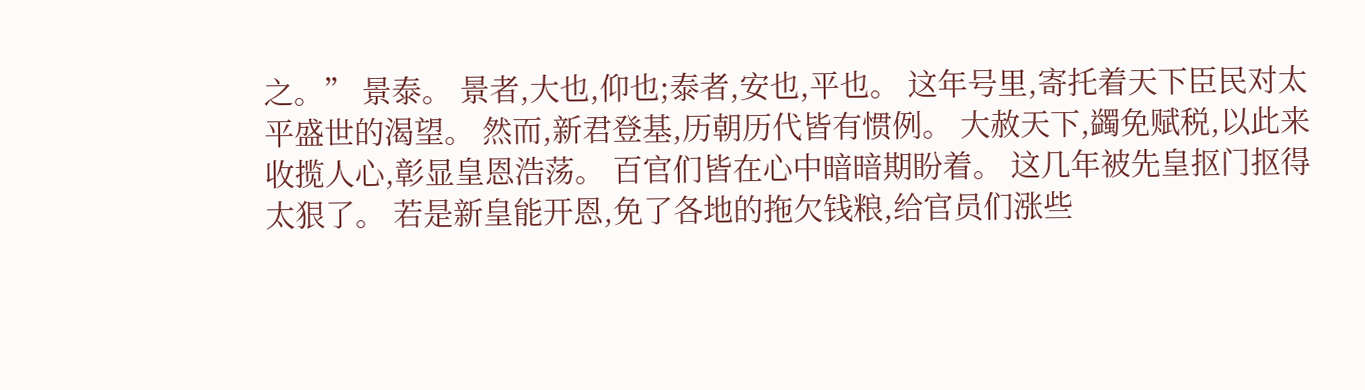之。” 景泰。 景者,大也,仰也;泰者,安也,平也。 这年号里,寄托着天下臣民对太平盛世的渴望。 然而,新君登基,历朝历代皆有惯例。 大赦天下,蠲免赋税,以此来收揽人心,彰显皇恩浩荡。 百官们皆在心中暗暗期盼着。 这几年被先皇抠门抠得太狠了。 若是新皇能开恩,免了各地的拖欠钱粮,给官员们涨些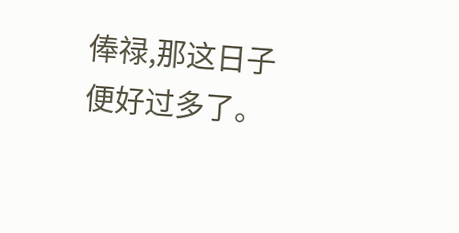俸禄,那这日子便好过多了。